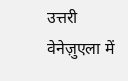उत्तरी वेनेज़ुएला में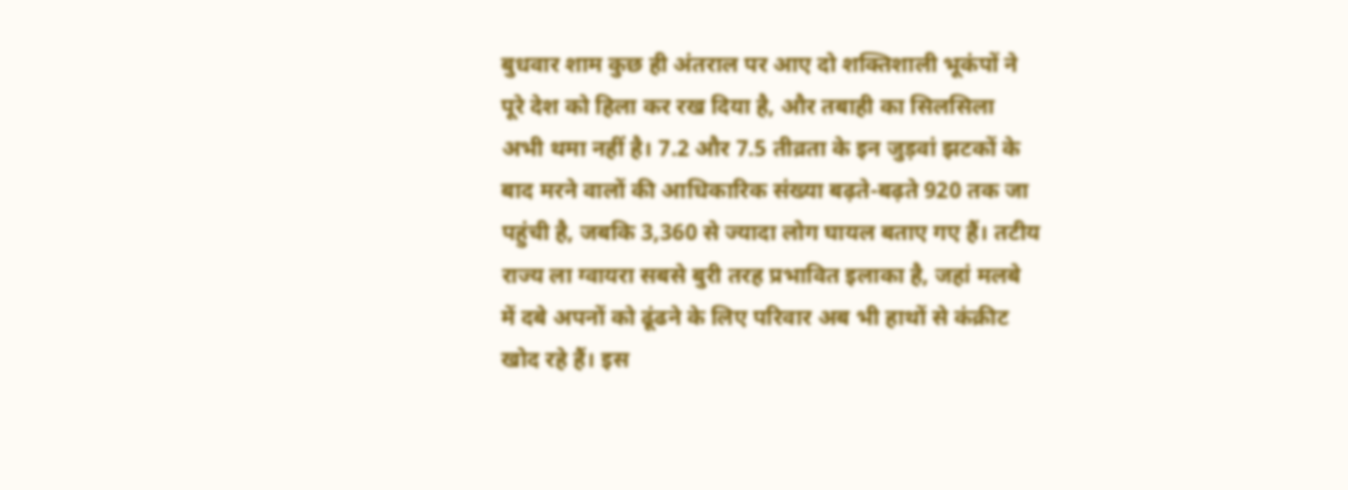बुधवार शाम कुछ ही अंतराल पर आए दो शक्तिशाली भूकंपों ने पूरे देश को हिला कर रख दिया है, और तबाही का सिलसिला अभी थमा नहीं है। 7.2 और 7.5 तीव्रता के इन जुड़वां झटकों के बाद मरने वालों की आधिकारिक संख्या बढ़ते-बढ़ते 920 तक जा पहुंची है, जबकि 3,360 से ज्यादा लोग घायल बताए गए हैं। तटीय राज्य ला ग्वायरा सबसे बुरी तरह प्रभावित इलाका है, जहां मलबे में दबे अपनों को ढूंढने के लिए परिवार अब भी हाथों से कंक्रीट खोद रहे हैं। इस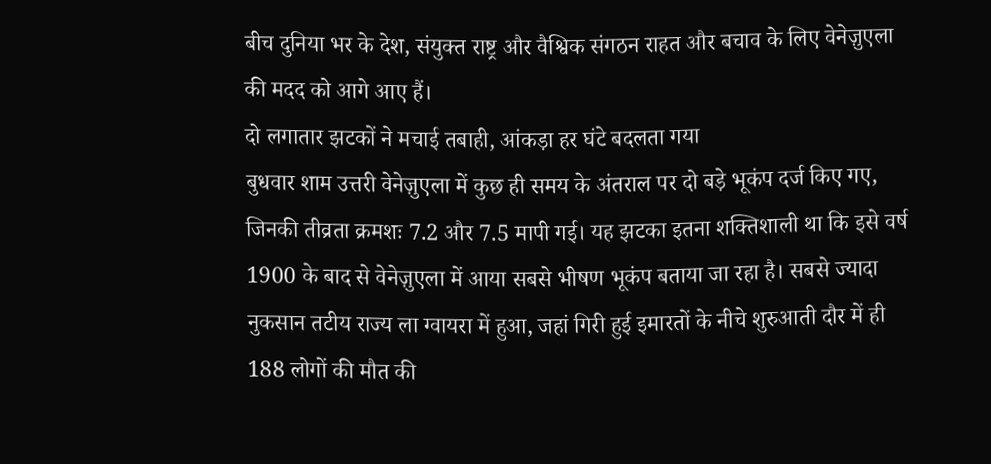बीच दुनिया भर के देश, संयुक्त राष्ट्र और वैश्विक संगठन राहत और बचाव के लिए वेनेज़ुएला की मदद को आगे आए हैं।
दो लगातार झटकों ने मचाई तबाही, आंकड़ा हर घंटे बदलता गया
बुधवार शाम उत्तरी वेनेज़ुएला में कुछ ही समय के अंतराल पर दो बड़े भूकंप दर्ज किए गए, जिनकी तीव्रता क्रमशः 7.2 और 7.5 मापी गई। यह झटका इतना शक्तिशाली था कि इसे वर्ष 1900 के बाद से वेनेज़ुएला में आया सबसे भीषण भूकंप बताया जा रहा है। सबसे ज्यादा नुकसान तटीय राज्य ला ग्वायरा में हुआ, जहां गिरी हुई इमारतों के नीचे शुरुआती दौर में ही 188 लोगों की मौत की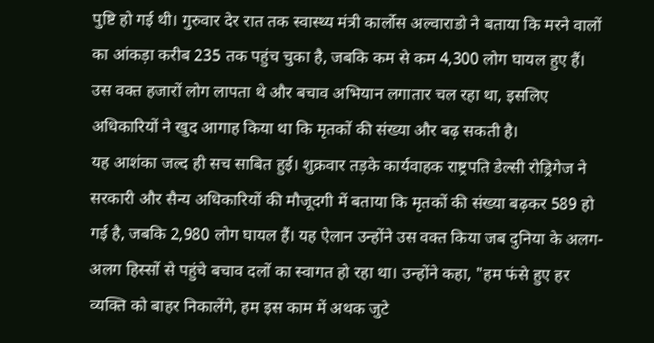पुष्टि हो गई थी। गुरुवार देर रात तक स्वास्थ्य मंत्री कार्लोस अल्वाराडो ने बताया कि मरने वालों का आंकड़ा करीब 235 तक पहुंच चुका है, जबकि कम से कम 4,300 लोग घायल हुए हैं। उस वक्त हजारों लोग लापता थे और बचाव अभियान लगातार चल रहा था, इसलिए अधिकारियों ने खुद आगाह किया था कि मृतकों की संख्या और बढ़ सकती है।
यह आशंका जल्द ही सच साबित हुई। शुक्रवार तड़के कार्यवाहक राष्ट्रपति डेल्सी रोड्रिगेज ने सरकारी और सैन्य अधिकारियों की मौजूदगी में बताया कि मृतकों की संख्या बढ़कर 589 हो गई है, जबकि 2,980 लोग घायल हैं। यह ऐलान उन्होंने उस वक्त किया जब दुनिया के अलग-अलग हिस्सों से पहुंचे बचाव दलों का स्वागत हो रहा था। उन्होंने कहा, "हम फंसे हुए हर व्यक्ति को बाहर निकालेंगे, हम इस काम में अथक जुटे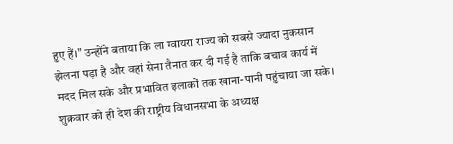हुए हैं।" उन्होंने बताया कि ला ग्वायरा राज्य को सबसे ज्यादा नुकसान झेलना पड़ा है और वहां सेना तैनात कर दी गई है ताकि बचाव कार्य में मदद मिल सके और प्रभावित इलाकों तक खाना-पानी पहुंचाया जा सके।
शुक्रवार को ही देश की राष्ट्रीय विधानसभा के अध्यक्ष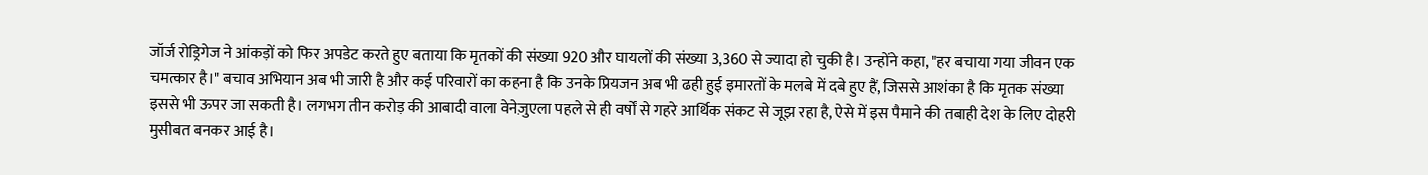जॉर्ज रोड्रिगेज ने आंकड़ों को फिर अपडेट करते हुए बताया कि मृतकों की संख्या 920 और घायलों की संख्या 3,360 से ज्यादा हो चुकी है। उन्होंने कहा, "हर बचाया गया जीवन एक चमत्कार है।" बचाव अभियान अब भी जारी है और कई परिवारों का कहना है कि उनके प्रियजन अब भी ढही हुई इमारतों के मलबे में दबे हुए हैं, जिससे आशंका है कि मृतक संख्या इससे भी ऊपर जा सकती है। लगभग तीन करोड़ की आबादी वाला वेनेज़ुएला पहले से ही वर्षों से गहरे आर्थिक संकट से जूझ रहा है, ऐसे में इस पैमाने की तबाही देश के लिए दोहरी मुसीबत बनकर आई है।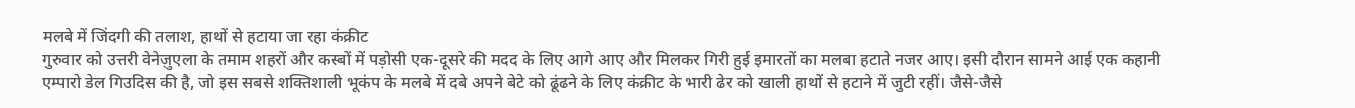मलबे में जिंदगी की तलाश, हाथों से हटाया जा रहा कंक्रीट
गुरुवार को उत्तरी वेनेज़ुएला के तमाम शहरों और कस्बों में पड़ोसी एक-दूसरे की मदद के लिए आगे आए और मिलकर गिरी हुई इमारतों का मलबा हटाते नजर आए। इसी दौरान सामने आई एक कहानी एम्पारो डेल गिउदिस की है, जो इस सबसे शक्तिशाली भूकंप के मलबे में दबे अपने बेटे को ढूंढने के लिए कंक्रीट के भारी ढेर को खाली हाथों से हटाने में जुटी रहीं। जैसे-जैसे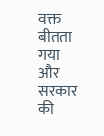वक्त बीतता गया और सरकार की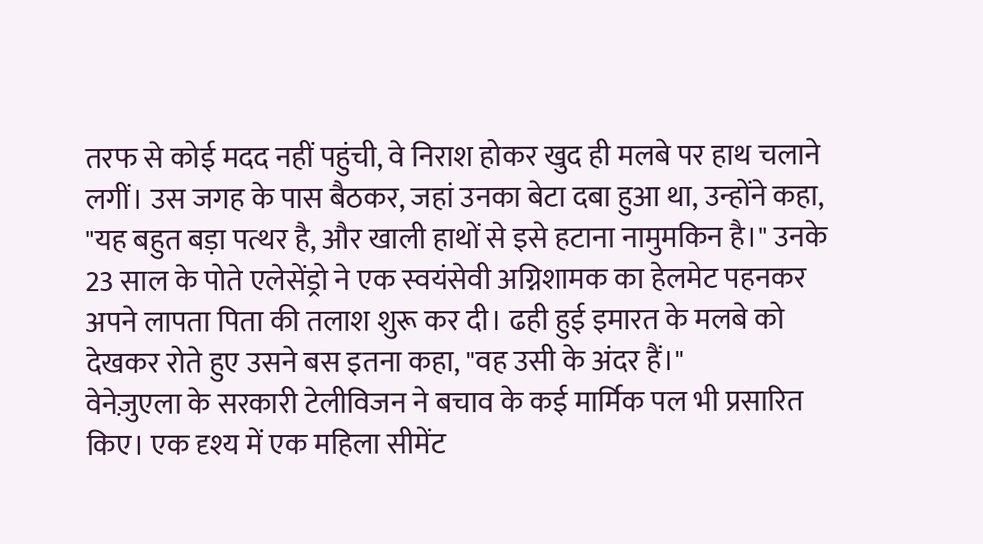तरफ से कोई मदद नहीं पहुंची, वे निराश होकर खुद ही मलबे पर हाथ चलाने लगीं। उस जगह के पास बैठकर, जहां उनका बेटा दबा हुआ था, उन्होंने कहा, "यह बहुत बड़ा पत्थर है, और खाली हाथों से इसे हटाना नामुमकिन है।" उनके 23 साल के पोते एलेसेंड्रो ने एक स्वयंसेवी अग्निशामक का हेलमेट पहनकर अपने लापता पिता की तलाश शुरू कर दी। ढही हुई इमारत के मलबे को देखकर रोते हुए उसने बस इतना कहा, "वह उसी के अंदर हैं।"
वेनेज़ुएला के सरकारी टेलीविजन ने बचाव के कई मार्मिक पल भी प्रसारित किए। एक दृश्य में एक महिला सीमेंट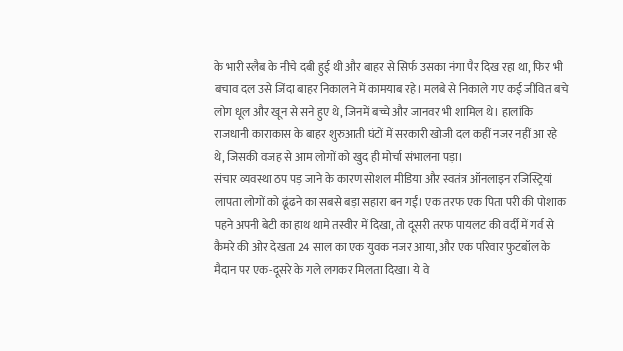के भारी स्लैब के नीचे दबी हुई थी और बाहर से सिर्फ उसका नंगा पैर दिख रहा था, फिर भी बचाव दल उसे जिंदा बाहर निकालने में कामयाब रहे। मलबे से निकाले गए कई जीवित बचे लोग धूल और खून से सने हुए थे, जिनमें बच्चे और जानवर भी शामिल थे। हालांकि राजधानी काराकास के बाहर शुरुआती घंटों में सरकारी खोजी दल कहीं नजर नहीं आ रहे थे, जिसकी वजह से आम लोगों को खुद ही मोर्चा संभालना पड़ा।
संचार व्यवस्था ठप पड़ जाने के कारण सोशल मीडिया और स्वतंत्र ऑनलाइन रजिस्ट्रियां लापता लोगों को ढूंढने का सबसे बड़ा सहारा बन गईं। एक तरफ एक पिता परी की पोशाक पहने अपनी बेटी का हाथ थामे तस्वीर में दिखा, तो दूसरी तरफ पायलट की वर्दी में गर्व से कैमरे की ओर देखता 24 साल का एक युवक नजर आया, और एक परिवार फुटबॉल के मैदान पर एक-दूसरे के गले लगकर मिलता दिखा। ये वे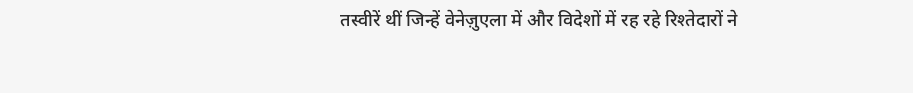तस्वीरें थीं जिन्हें वेनेज़ुएला में और विदेशों में रह रहे रिश्तेदारों ने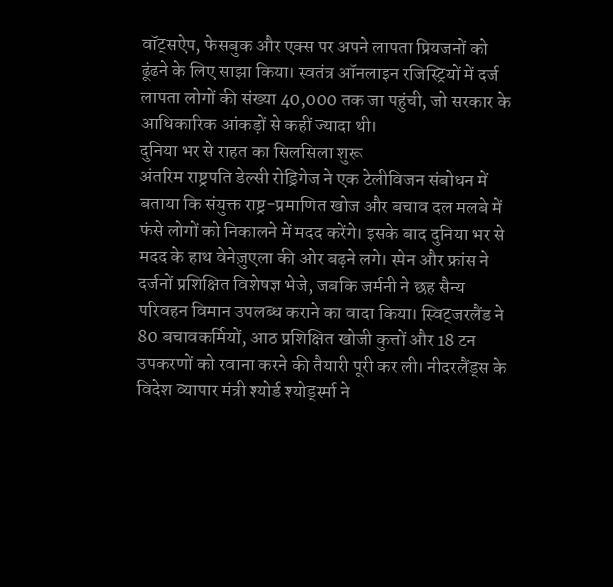वॉट्सऐप, फेसबुक और एक्स पर अपने लापता प्रियजनों को ढूंढने के लिए साझा किया। स्वतंत्र ऑनलाइन रजिस्ट्रियों में दर्ज लापता लोगों की संख्या 40,000 तक जा पहुंची, जो सरकार के आधिकारिक आंकड़ों से कहीं ज्यादा थी।
दुनिया भर से राहत का सिलसिला शुरू
अंतरिम राष्ट्रपति डेल्सी रोड्रिगेज ने एक टेलीविजन संबोधन में बताया कि संयुक्त राष्ट्र-प्रमाणित खोज और बचाव दल मलबे में फंसे लोगों को निकालने में मदद करेंगे। इसके बाद दुनिया भर से मदद के हाथ वेनेज़ुएला की ओर बढ़ने लगे। स्पेन और फ्रांस ने दर्जनों प्रशिक्षित विशेषज्ञ भेजे, जबकि जर्मनी ने छह सैन्य परिवहन विमान उपलब्ध कराने का वादा किया। स्विट्जरलैंड ने 80 बचावकर्मियों, आठ प्रशिक्षित खोजी कुत्तों और 18 टन उपकरणों को रवाना करने की तैयारी पूरी कर ली। नीदरलैंड्स के विदेश व्यापार मंत्री श्योर्ड श्योर्ड्स्मा ने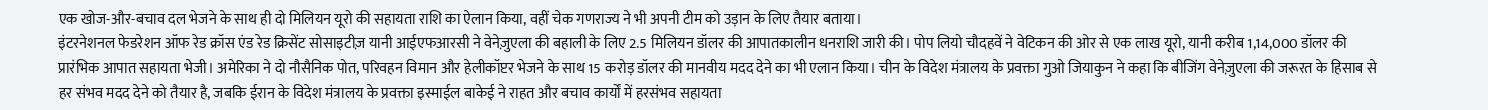एक खोज-और-बचाव दल भेजने के साथ ही दो मिलियन यूरो की सहायता राशि का ऐलान किया, वहीं चेक गणराज्य ने भी अपनी टीम को उड़ान के लिए तैयार बताया।
इंटरनेशनल फेडरेशन ऑफ रेड क्रॉस एंड रेड क्रिसेंट सोसाइटीज़ यानी आईएफआरसी ने वेनेज़ुएला की बहाली के लिए 2.5 मिलियन डॉलर की आपातकालीन धनराशि जारी की। पोप लियो चौदहवें ने वेटिकन की ओर से एक लाख यूरो, यानी करीब 1,14,000 डॉलर की प्रारंभिक आपात सहायता भेजी। अमेरिका ने दो नौसैनिक पोत, परिवहन विमान और हेलीकॉप्टर भेजने के साथ 15 करोड़ डॉलर की मानवीय मदद देने का भी एलान किया। चीन के विदेश मंत्रालय के प्रवक्ता गुओ जियाकुन ने कहा कि बीजिंग वेनेज़ुएला की जरूरत के हिसाब से हर संभव मदद देने को तैयार है, जबकि ईरान के विदेश मंत्रालय के प्रवक्ता इस्माईल बाकेई ने राहत और बचाव कार्यों में हरसंभव सहायता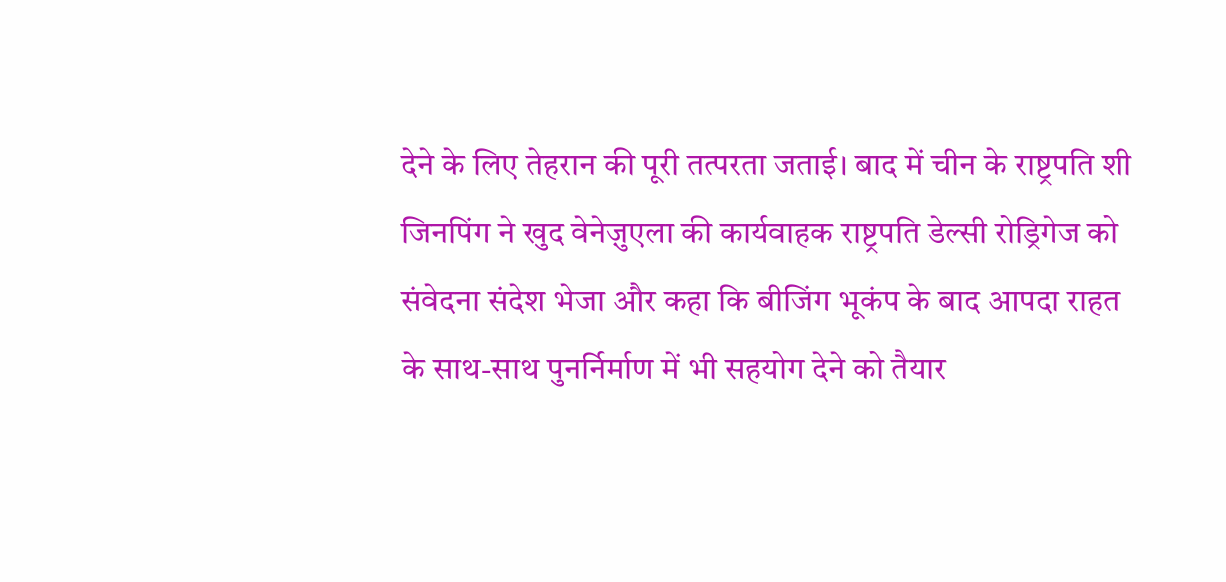देने के लिए तेहरान की पूरी तत्परता जताई। बाद में चीन के राष्ट्रपति शी जिनपिंग ने खुद वेनेज़ुएला की कार्यवाहक राष्ट्रपति डेल्सी रोड्रिगेज को संवेदना संदेश भेजा और कहा कि बीजिंग भूकंप के बाद आपदा राहत के साथ-साथ पुनर्निर्माण में भी सहयोग देने को तैयार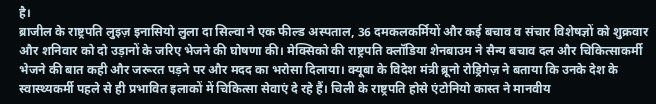है।
ब्राजील के राष्ट्रपति लुइज़ इनासियो लुला दा सिल्वा ने एक फील्ड अस्पताल, 36 दमकलकर्मियों और कई बचाव व संचार विशेषज्ञों को शुक्रवार और शनिवार को दो उड़ानों के जरिए भेजने की घोषणा की। मेक्सिको की राष्ट्रपति क्लॉडिया शेनबाउम ने सैन्य बचाव दल और चिकित्साकर्मी भेजने की बात कही और जरूरत पड़ने पर और मदद का भरोसा दिलाया। क्यूबा के विदेश मंत्री ब्रूनो रोड्रिगेज़ ने बताया कि उनके देश के स्वास्थ्यकर्मी पहले से ही प्रभावित इलाकों में चिकित्सा सेवाएं दे रहे हैं। चिली के राष्ट्रपति होसे एंटोनियो कास्त ने मानवीय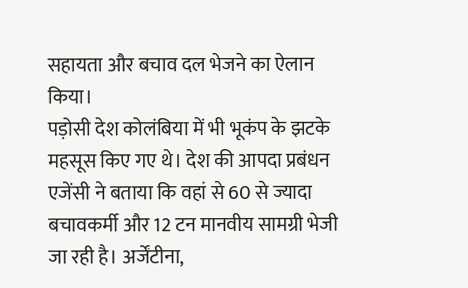सहायता और बचाव दल भेजने का ऐलान किया।
पड़ोसी देश कोलंबिया में भी भूकंप के झटके महसूस किए गए थे। देश की आपदा प्रबंधन एजेंसी ने बताया कि वहां से 60 से ज्यादा बचावकर्मी और 12 टन मानवीय सामग्री भेजी जा रही है। अर्जेंटीना,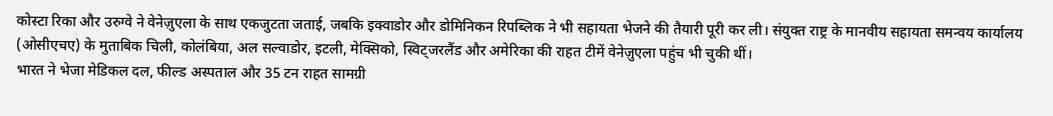कोस्टा रिका और उरुग्वे ने वेनेज़ुएला के साथ एकजुटता जताई, जबकि इक्वाडोर और डोमिनिकन रिपब्लिक ने भी सहायता भेजने की तैयारी पूरी कर ली। संयुक्त राष्ट्र के मानवीय सहायता समन्वय कार्यालय (ओसीएचए) के मुताबिक चिली, कोलंबिया, अल सल्वाडोर, इटली, मेक्सिको, स्विट्जरलैंड और अमेरिका की राहत टीमें वेनेज़ुएला पहुंच भी चुकी थीं।
भारत ने भेजा मेडिकल दल, फील्ड अस्पताल और 35 टन राहत सामग्री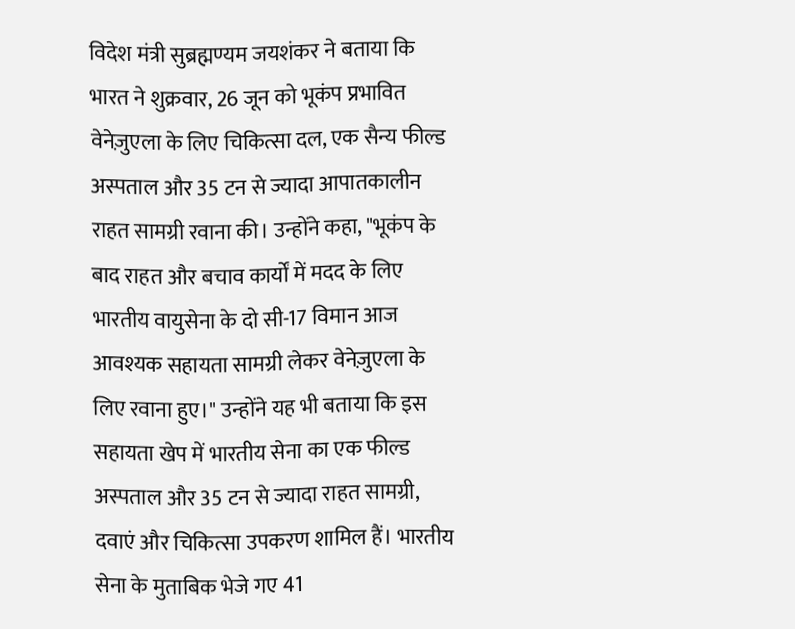विदेश मंत्री सुब्रह्मण्यम जयशंकर ने बताया कि भारत ने शुक्रवार, 26 जून को भूकंप प्रभावित वेनेज़ुएला के लिए चिकित्सा दल, एक सैन्य फील्ड अस्पताल और 35 टन से ज्यादा आपातकालीन राहत सामग्री रवाना की। उन्होंने कहा, "भूकंप के बाद राहत और बचाव कार्यों में मदद के लिए भारतीय वायुसेना के दो सी-17 विमान आज आवश्यक सहायता सामग्री लेकर वेनेज़ुएला के लिए रवाना हुए।" उन्होंने यह भी बताया कि इस सहायता खेप में भारतीय सेना का एक फील्ड अस्पताल और 35 टन से ज्यादा राहत सामग्री, दवाएं और चिकित्सा उपकरण शामिल हैं। भारतीय सेना के मुताबिक भेजे गए 41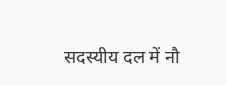सदस्यीय दल में नौ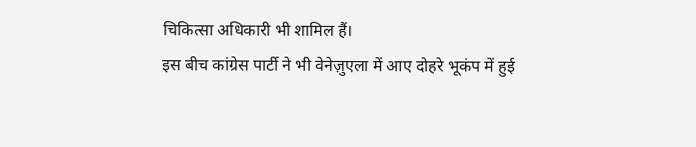चिकित्सा अधिकारी भी शामिल हैं।
इस बीच कांग्रेस पार्टी ने भी वेनेज़ुएला में आए दोहरे भूकंप में हुई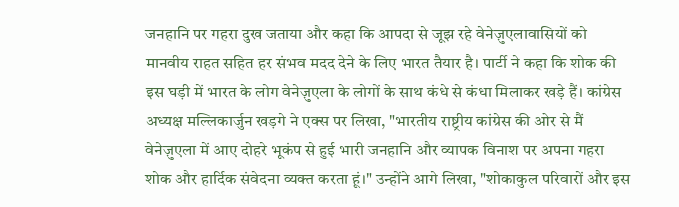जनहानि पर गहरा दुख जताया और कहा कि आपदा से जूझ रहे वेनेज़ुएलावासियों को मानवीय राहत सहित हर संभव मदद देने के लिए भारत तैयार है। पार्टी ने कहा कि शोक की इस घड़ी में भारत के लोग वेनेज़ुएला के लोगों के साथ कंधे से कंधा मिलाकर खड़े हैं। कांग्रेस अध्यक्ष मल्लिकार्जुन खड़गे ने एक्स पर लिखा, "भारतीय राष्ट्रीय कांग्रेस की ओर से मैं वेनेज़ुएला में आए दोहरे भूकंप से हुई भारी जनहानि और व्यापक विनाश पर अपना गहरा शोक और हार्दिक संवेदना व्यक्त करता हूं।" उन्होंने आगे लिखा, "शोकाकुल परिवारों और इस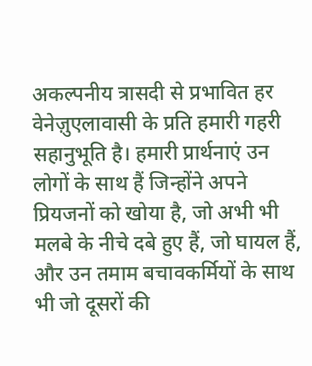अकल्पनीय त्रासदी से प्रभावित हर वेनेज़ुएलावासी के प्रति हमारी गहरी सहानुभूति है। हमारी प्रार्थनाएं उन लोगों के साथ हैं जिन्होंने अपने प्रियजनों को खोया है, जो अभी भी मलबे के नीचे दबे हुए हैं, जो घायल हैं, और उन तमाम बचावकर्मियों के साथ भी जो दूसरों की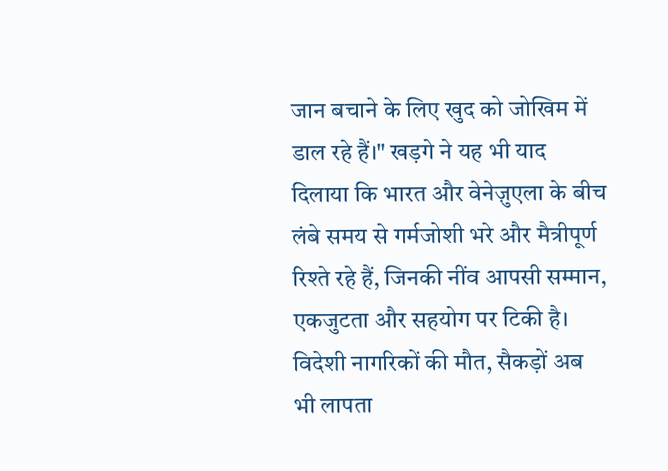जान बचाने के लिए खुद को जोखिम में डाल रहे हैं।" खड़गे ने यह भी याद दिलाया कि भारत और वेनेज़ुएला के बीच लंबे समय से गर्मजोशी भरे और मैत्रीपूर्ण रिश्ते रहे हैं, जिनकी नींव आपसी सम्मान, एकजुटता और सहयोग पर टिकी है।
विदेशी नागरिकों की मौत, सैकड़ों अब भी लापता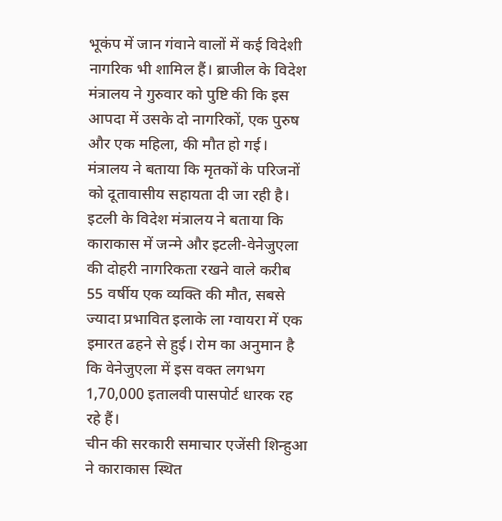भूकंप में जान गंवाने वालों में कई विदेशी नागरिक भी शामिल हैं। ब्राजील के विदेश मंत्रालय ने गुरुवार को पुष्टि की कि इस आपदा में उसके दो नागरिकों, एक पुरुष और एक महिला, की मौत हो गई। मंत्रालय ने बताया कि मृतकों के परिजनों को दूतावासीय सहायता दी जा रही है। इटली के विदेश मंत्रालय ने बताया कि काराकास में जन्मे और इटली-वेनेजुएला की दोहरी नागरिकता रखने वाले करीब 55 वर्षीय एक व्यक्ति की मौत, सबसे ज्यादा प्रभावित इलाके ला ग्वायरा में एक इमारत ढहने से हुई। रोम का अनुमान है कि वेनेजुएला में इस वक्त लगभग 1,70,000 इतालवी पासपोर्ट धारक रह रहे हैं।
चीन की सरकारी समाचार एजेंसी शिन्हुआ ने काराकास स्थित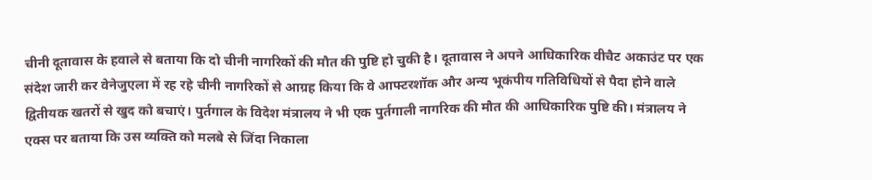चीनी दूतावास के हवाले से बताया कि दो चीनी नागरिकों की मौत की पुष्टि हो चुकी है। दूतावास ने अपने आधिकारिक वीचैट अकाउंट पर एक संदेश जारी कर वेनेजुएला में रह रहे चीनी नागरिकों से आग्रह किया कि वे आफ्टरशॉक और अन्य भूकंपीय गतिविधियों से पैदा होने वाले द्वितीयक खतरों से खुद को बचाएं। पुर्तगाल के विदेश मंत्रालय ने भी एक पुर्तगाली नागरिक की मौत की आधिकारिक पुष्टि की। मंत्रालय ने एक्स पर बताया कि उस व्यक्ति को मलबे से जिंदा निकाला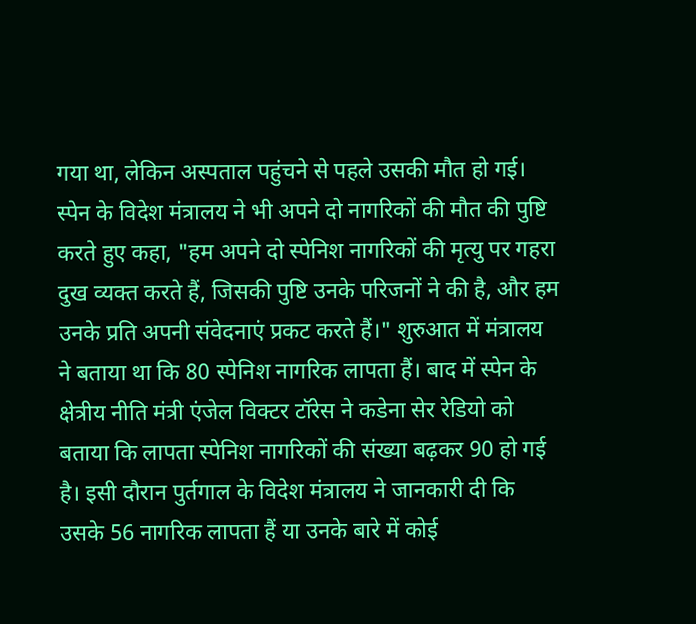गया था, लेकिन अस्पताल पहुंचने से पहले उसकी मौत हो गई।
स्पेन के विदेश मंत्रालय ने भी अपने दो नागरिकों की मौत की पुष्टि करते हुए कहा, "हम अपने दो स्पेनिश नागरिकों की मृत्यु पर गहरा दुख व्यक्त करते हैं, जिसकी पुष्टि उनके परिजनों ने की है, और हम उनके प्रति अपनी संवेदनाएं प्रकट करते हैं।" शुरुआत में मंत्रालय ने बताया था कि 80 स्पेनिश नागरिक लापता हैं। बाद में स्पेन के क्षेत्रीय नीति मंत्री एंजेल विक्टर टॉरेस ने कडेना सेर रेडियो को बताया कि लापता स्पेनिश नागरिकों की संख्या बढ़कर 90 हो गई है। इसी दौरान पुर्तगाल के विदेश मंत्रालय ने जानकारी दी कि उसके 56 नागरिक लापता हैं या उनके बारे में कोई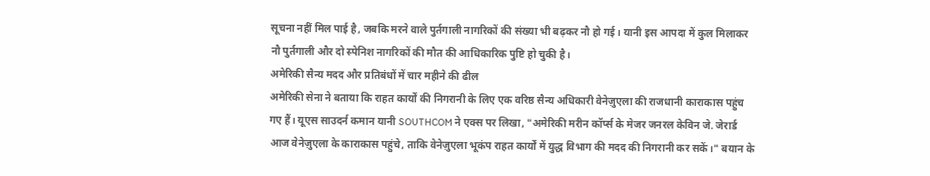सूचना नहीं मिल पाई है, जबकि मरने वाले पुर्तगाली नागरिकों की संख्या भी बढ़कर नौ हो गई। यानी इस आपदा में कुल मिलाकर नौ पुर्तगाली और दो स्पेनिश नागरिकों की मौत की आधिकारिक पुष्टि हो चुकी है।
अमेरिकी सैन्य मदद और प्रतिबंधों में चार महीने की ढील
अमेरिकी सेना ने बताया कि राहत कार्यों की निगरानी के लिए एक वरिष्ठ सैन्य अधिकारी वेनेज़ुएला की राजधानी काराकास पहुंच गए हैं। यूएस साउदर्न कमान यानी SOUTHCOM ने एक्स पर लिखा, "अमेरिकी मरीन कॉर्प्स के मेजर जनरल केविन जे. जेरार्ड आज वेनेज़ुएला के काराकास पहुंचे, ताकि वेनेज़ुएला भूकंप राहत कार्यों में युद्ध विभाग की मदद की निगरानी कर सकें।" बयान के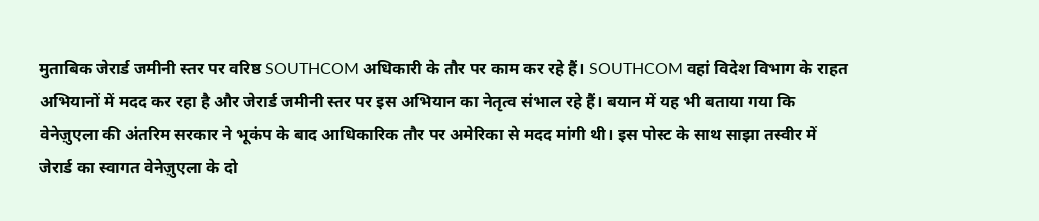मुताबिक जेरार्ड जमीनी स्तर पर वरिष्ठ SOUTHCOM अधिकारी के तौर पर काम कर रहे हैं। SOUTHCOM वहां विदेश विभाग के राहत अभियानों में मदद कर रहा है और जेरार्ड जमीनी स्तर पर इस अभियान का नेतृत्व संभाल रहे हैं। बयान में यह भी बताया गया कि वेनेज़ुएला की अंतरिम सरकार ने भूकंप के बाद आधिकारिक तौर पर अमेरिका से मदद मांगी थी। इस पोस्ट के साथ साझा तस्वीर में जेरार्ड का स्वागत वेनेज़ुएला के दो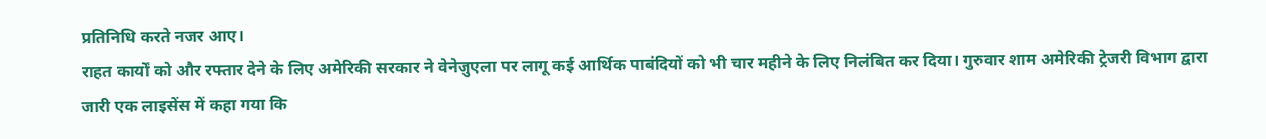प्रतिनिधि करते नजर आए।
राहत कार्यों को और रफ्तार देने के लिए अमेरिकी सरकार ने वेनेज़ुएला पर लागू कई आर्थिक पाबंदियों को भी चार महीने के लिए निलंबित कर दिया। गुरुवार शाम अमेरिकी ट्रेजरी विभाग द्वारा जारी एक लाइसेंस में कहा गया कि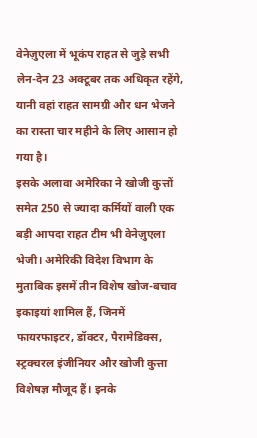वेनेज़ुएला में भूकंप राहत से जुड़े सभी लेन-देन 23 अक्टूबर तक अधिकृत रहेंगे, यानी वहां राहत सामग्री और धन भेजने का रास्ता चार महीने के लिए आसान हो गया है।
इसके अलावा अमेरिका ने खोजी कुत्तों समेत 250 से ज्यादा कर्मियों वाली एक बड़ी आपदा राहत टीम भी वेनेज़ुएला भेजी। अमेरिकी विदेश विभाग के मुताबिक इसमें तीन विशेष खोज-बचाव इकाइयां शामिल हैं, जिनमें फायरफाइटर, डॉक्टर, पैरामेडिक्स, स्ट्रक्चरल इंजीनियर और खोजी कुत्ता विशेषज्ञ मौजूद हैं। इनके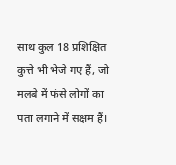साथ कुल 18 प्रशिक्षित कुत्ते भी भेजे गए हैं, जो मलबे में फंसे लोगों का पता लगाने में सक्षम हैं।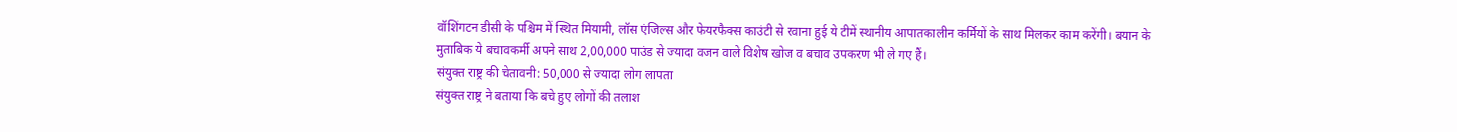वॉशिंगटन डीसी के पश्चिम में स्थित मियामी, लॉस एंजिल्स और फेयरफैक्स काउंटी से रवाना हुई ये टीमें स्थानीय आपातकालीन कर्मियों के साथ मिलकर काम करेंगी। बयान के मुताबिक ये बचावकर्मी अपने साथ 2,00,000 पाउंड से ज्यादा वजन वाले विशेष खोज व बचाव उपकरण भी ले गए हैं।
संयुक्त राष्ट्र की चेतावनी: 50,000 से ज्यादा लोग लापता
संयुक्त राष्ट्र ने बताया कि बचे हुए लोगों की तलाश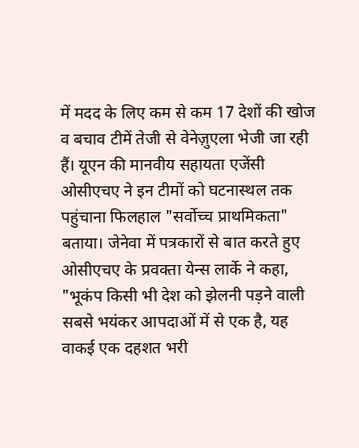में मदद के लिए कम से कम 17 देशों की खोज व बचाव टीमें तेजी से वेनेज़ुएला भेजी जा रही हैं। यूएन की मानवीय सहायता एजेंसी ओसीएचए ने इन टीमों को घटनास्थल तक पहुंचाना फिलहाल "सर्वोच्च प्राथमिकता" बताया। जेनेवा में पत्रकारों से बात करते हुए ओसीएचए के प्रवक्ता येन्स लार्के ने कहा, "भूकंप किसी भी देश को झेलनी पड़ने वाली सबसे भयंकर आपदाओं में से एक है, यह वाकई एक दहशत भरी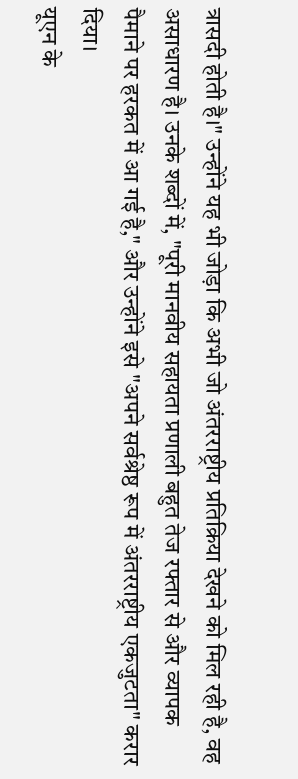त्रासदी होती है।" उन्होंने यह भी जोड़ा कि अभी जो अंतरराष्ट्रीय प्रतिक्रिया देखने को मिल रही है, वह असाधारण है। उनके शब्दों में, "पूरी मानवीय सहायता प्रणाली बहुत तेज रफ्तार से और व्यापक पैमाने पर हरकत में आ गई है," और उन्होंने इसे "अपने सर्वश्रेष्ठ रूप में अंतरराष्ट्रीय एकजुटता" करार दिया।
यूएन के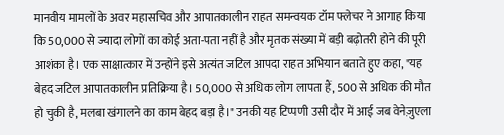मानवीय मामलों के अवर महासचिव और आपातकालीन राहत समन्वयक टॉम फ्लेचर ने आगाह किया कि 50,000 से ज्यादा लोगों का कोई अता-पता नहीं है और मृतक संख्या में बड़ी बढ़ोतरी होने की पूरी आशंका है। एक साक्षात्कार में उन्होंने इसे अत्यंत जटिल आपदा राहत अभियान बताते हुए कहा, "यह बेहद जटिल आपातकालीन प्रतिक्रिया है। 50,000 से अधिक लोग लापता हैं, 500 से अधिक की मौत हो चुकी है, मलबा खंगालने का काम बेहद बड़ा है।" उनकी यह टिप्पणी उसी दौर में आई जब वेनेज़ुएला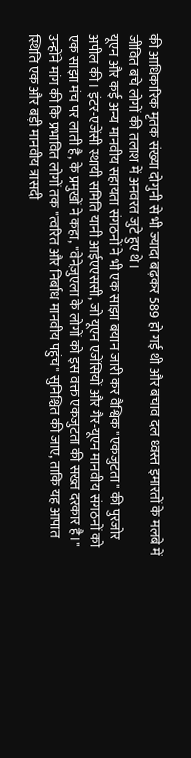की आधिकारिक मृतक संख्या दोगुनी से भी ज्यादा बढ़कर 589 हो गई थी और बचाव दल ध्वस्त इमारतों के मलबे में जीवित बचे लोगों की तलाश में अनवरत जुटे हुए थे।
यूएन और कई अन्य मानवीय सहायता संगठनों ने भी एक साझा बयान जारी कर वैश्विक "एकजुटता" की पुरजोर अपील की। इंटर-एजेंसी स्थायी समिति यानी आईएएससी, जो यूएन एजेंसियों और गैर-यूएन मानवीय संगठनों को एक साझा मंच पर लाती है, के प्रमुखों ने कहा, "वेनेज़ुएला के लोगों को इस वक्त एकजुटता की सख्त दरकार है।" उन्होंने मांग की कि प्रभावित लोगों तक "त्वरित और निर्बाध मानवीय पहुंच" सुनिश्चित की जाए, ताकि यह आपात स्थिति एक और बड़ी मानवीय त्रासदी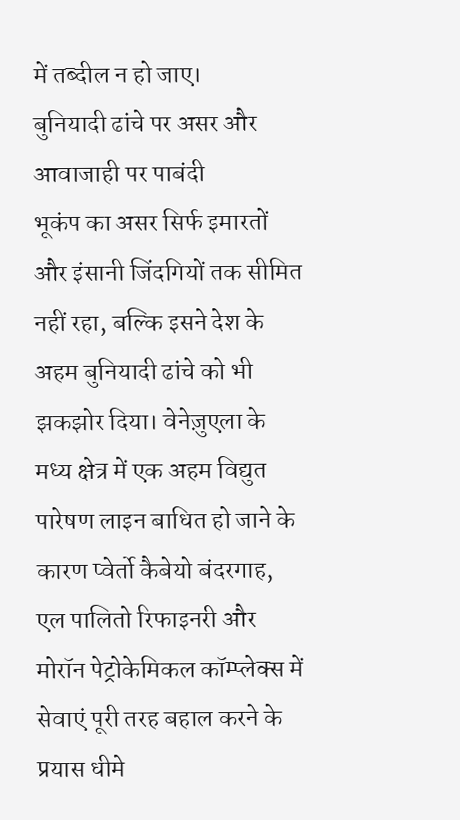में तब्दील न हो जाए।
बुनियादी ढांचे पर असर और आवाजाही पर पाबंदी
भूकंप का असर सिर्फ इमारतों और इंसानी जिंदगियों तक सीमित नहीं रहा, बल्कि इसने देश के अहम बुनियादी ढांचे को भी झकझोर दिया। वेनेज़ुएला के मध्य क्षेत्र में एक अहम विद्युत पारेषण लाइन बाधित हो जाने के कारण प्वेर्तो कैबेयो बंदरगाह, एल पालितो रिफाइनरी और मोरॉन पेट्रोकेमिकल कॉम्प्लेक्स में सेवाएं पूरी तरह बहाल करने के प्रयास धीमे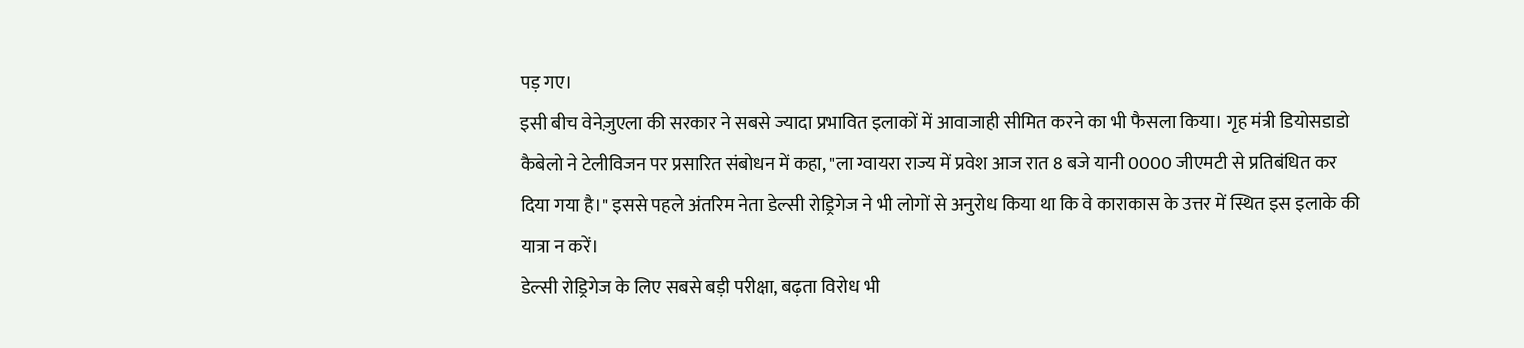पड़ गए।
इसी बीच वेनेज़ुएला की सरकार ने सबसे ज्यादा प्रभावित इलाकों में आवाजाही सीमित करने का भी फैसला किया। गृह मंत्री डियोसडाडो कैबेलो ने टेलीविजन पर प्रसारित संबोधन में कहा, "ला ग्वायरा राज्य में प्रवेश आज रात 8 बजे यानी 0000 जीएमटी से प्रतिबंधित कर दिया गया है।" इससे पहले अंतरिम नेता डेल्सी रोड्रिगेज ने भी लोगों से अनुरोध किया था कि वे काराकास के उत्तर में स्थित इस इलाके की यात्रा न करें।
डेल्सी रोड्रिगेज के लिए सबसे बड़ी परीक्षा, बढ़ता विरोध भी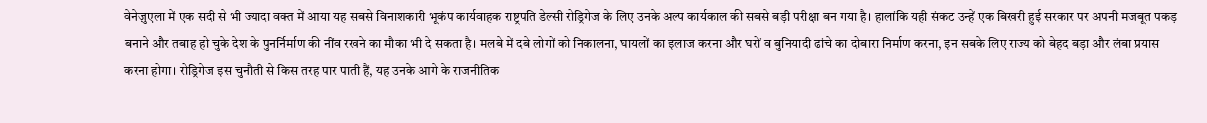वेनेज़ुएला में एक सदी से भी ज्यादा वक्त में आया यह सबसे विनाशकारी भूकंप कार्यवाहक राष्ट्रपति डेल्सी रोड्रिगेज के लिए उनके अल्प कार्यकाल की सबसे बड़ी परीक्षा बन गया है। हालांकि यही संकट उन्हें एक बिखरी हुई सरकार पर अपनी मजबूत पकड़ बनाने और तबाह हो चुके देश के पुनर्निर्माण की नींव रखने का मौका भी दे सकता है। मलबे में दबे लोगों को निकालना, घायलों का इलाज करना और घरों व बुनियादी ढांचे का दोबारा निर्माण करना, इन सबके लिए राज्य को बेहद बड़ा और लंबा प्रयास करना होगा। रोड्रिगेज इस चुनौती से किस तरह पार पाती हैं, यह उनके आगे के राजनीतिक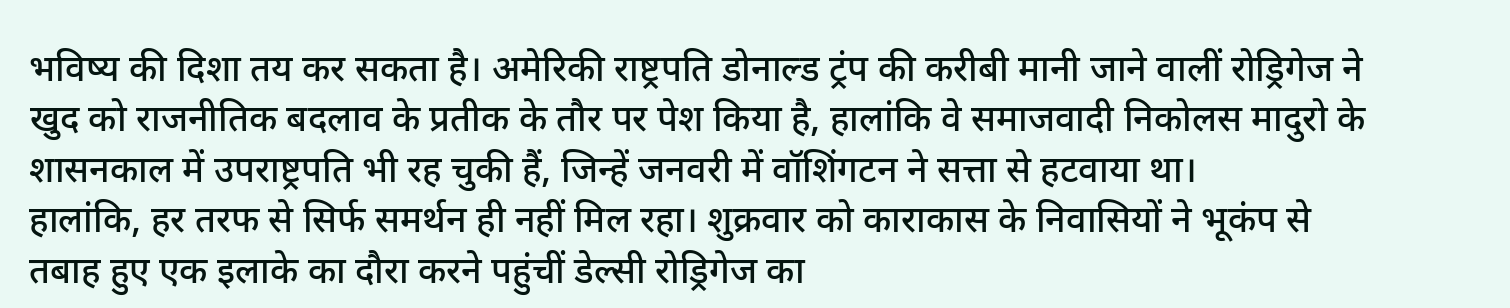भविष्य की दिशा तय कर सकता है। अमेरिकी राष्ट्रपति डोनाल्ड ट्रंप की करीबी मानी जाने वालीं रोड्रिगेज ने खुद को राजनीतिक बदलाव के प्रतीक के तौर पर पेश किया है, हालांकि वे समाजवादी निकोलस मादुरो के शासनकाल में उपराष्ट्रपति भी रह चुकी हैं, जिन्हें जनवरी में वॉशिंगटन ने सत्ता से हटवाया था।
हालांकि, हर तरफ से सिर्फ समर्थन ही नहीं मिल रहा। शुक्रवार को काराकास के निवासियों ने भूकंप से तबाह हुए एक इलाके का दौरा करने पहुंचीं डेल्सी रोड्रिगेज का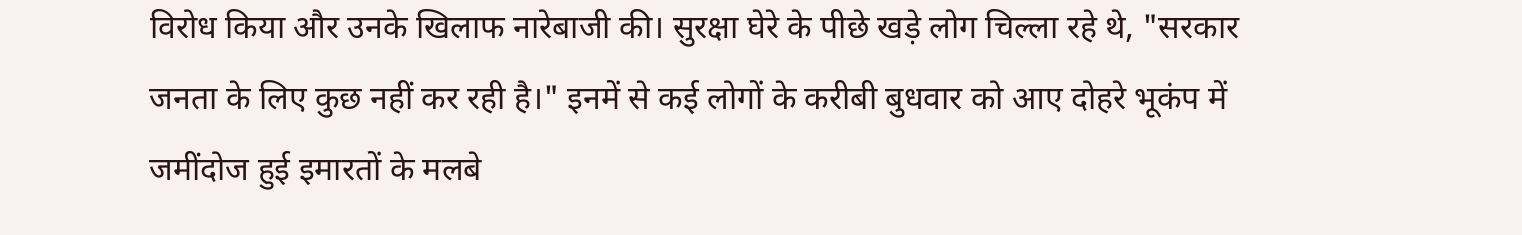विरोध किया और उनके खिलाफ नारेबाजी की। सुरक्षा घेरे के पीछे खड़े लोग चिल्ला रहे थे, "सरकार जनता के लिए कुछ नहीं कर रही है।" इनमें से कई लोगों के करीबी बुधवार को आए दोहरे भूकंप में जमींदोज हुई इमारतों के मलबे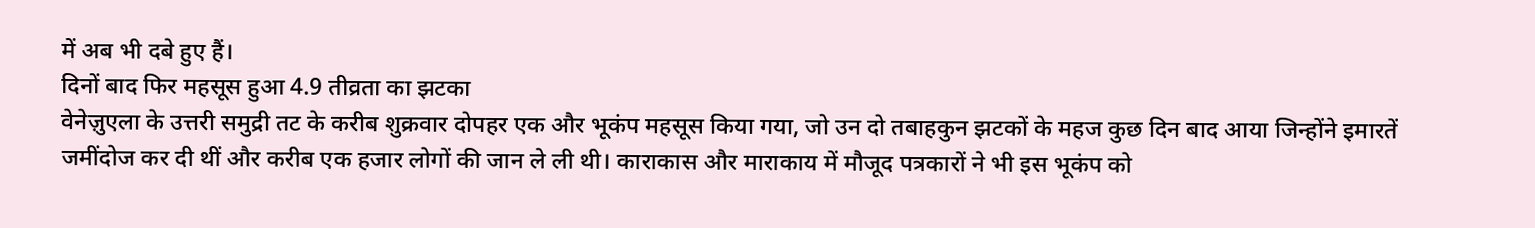में अब भी दबे हुए हैं।
दिनों बाद फिर महसूस हुआ 4.9 तीव्रता का झटका
वेनेज़ुएला के उत्तरी समुद्री तट के करीब शुक्रवार दोपहर एक और भूकंप महसूस किया गया, जो उन दो तबाहकुन झटकों के महज कुछ दिन बाद आया जिन्होंने इमारतें जमींदोज कर दी थीं और करीब एक हजार लोगों की जान ले ली थी। काराकास और माराकाय में मौजूद पत्रकारों ने भी इस भूकंप को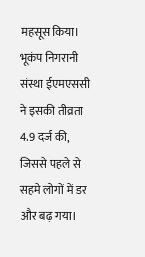महसूस किया। भूकंप निगरानी संस्था ईएमएससी ने इसकी तीव्रता 4.9 दर्ज की, जिससे पहले से सहमे लोगों में डर और बढ़ गया।